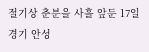절기상 춘분을 사흘 앞둔 17일 경기 안성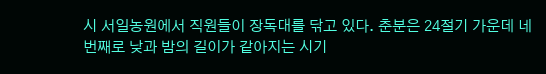시 서일농원에서 직원들이 장독대를 닦고 있다. 춘분은 24절기 가운데 네 번째로 낮과 밤의 길이가 같아지는 시기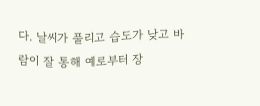다. 날씨가 풀리고 습도가 낮고 바람이 잘 통해 예로부터 장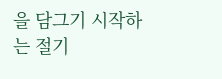을 담그기 시작하는 절기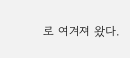로 여겨져 왔다.